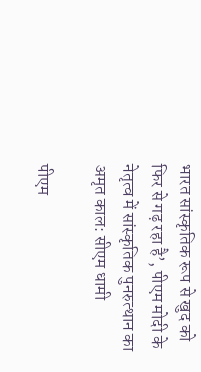भारत सांस्कृतिक रूप से खुद को फिर से गढ़ रहा है’, पीएम मोदी के नेतृत्व में सांस्कृतिक पुनरुत्थान का अमृत काल: सीएम धामी

पीएम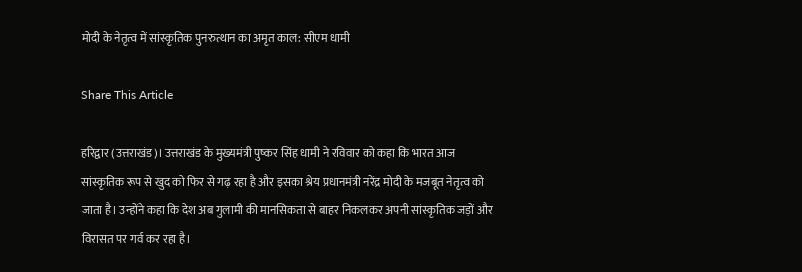मोदी के नेतृत्व में सांस्कृतिक पुनरुत्थान का अमृत काल: सीएम धामी

Share This Article

हरिद्वार (उत्तराखंड)। उत्तराखंड के मुख्यमंत्री पुष्कर सिंह धामी ने रविवार को कहा कि भारत आज सांस्कृतिक रूप से खुद को फिर से गढ़ रहा है और इसका श्रेय प्रधानमंत्री नरेंद्र मोदी के मजबूत नेतृत्व को जाता है। उन्होंने कहा कि देश अब गुलामी की मानसिकता से बाहर निकलकर अपनी सांस्कृतिक जड़ों और विरासत पर गर्व कर रहा है।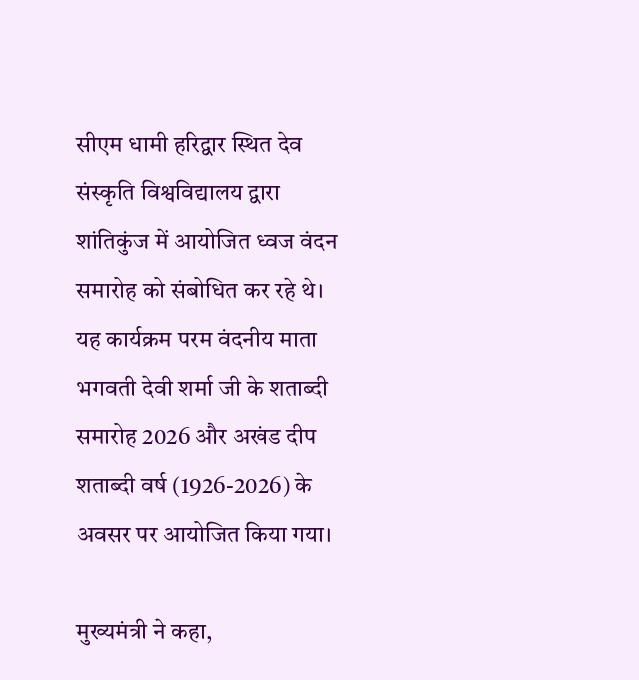सीएम धामी हरिद्वार स्थित देव संस्कृति विश्वविद्यालय द्वारा शांतिकुंज में आयोजित ध्वज वंदन समारोह को संबोधित कर रहे थे। यह कार्यक्रम परम वंदनीय माता भगवती देवी शर्मा जी के शताब्दी समारोह 2026 और अखंड दीप शताब्दी वर्ष (1926-2026) के अवसर पर आयोजित किया गया।

मुख्यमंत्री ने कहा,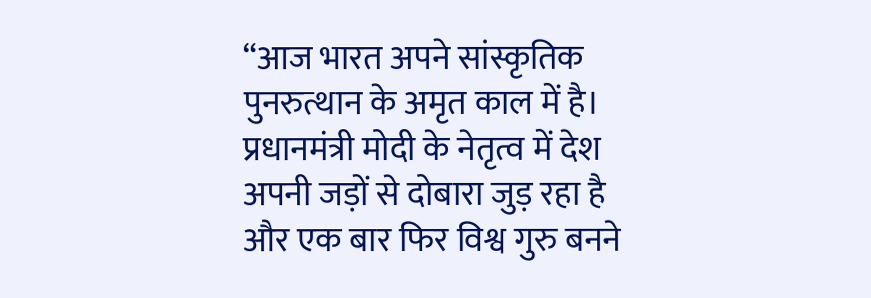“आज भारत अपने सांस्कृतिक पुनरुत्थान के अमृत काल में है। प्रधानमंत्री मोदी के नेतृत्व में देश अपनी जड़ों से दोबारा जुड़ रहा है और एक बार फिर विश्व गुरु बनने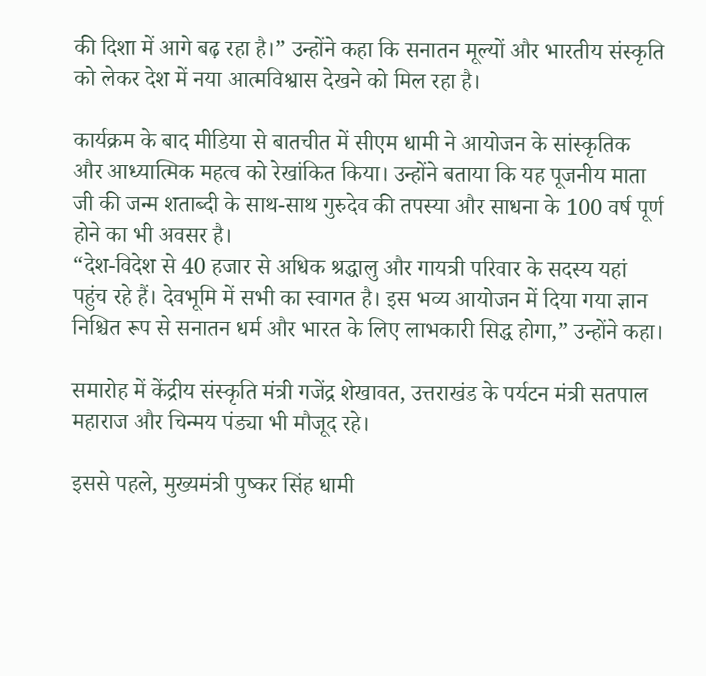की दिशा में आगे बढ़ रहा है।” उन्होंने कहा कि सनातन मूल्यों और भारतीय संस्कृति को लेकर देश में नया आत्मविश्वास देखने को मिल रहा है।

कार्यक्रम के बाद मीडिया से बातचीत में सीएम धामी ने आयोजन के सांस्कृतिक और आध्यात्मिक महत्व को रेखांकित किया। उन्होंने बताया कि यह पूजनीय माता जी की जन्म शताब्दी के साथ-साथ गुरुदेव की तपस्या और साधना के 100 वर्ष पूर्ण होने का भी अवसर है।
“देश-विदेश से 40 हजार से अधिक श्रद्धालु और गायत्री परिवार के सदस्य यहां पहुंच रहे हैं। देवभूमि में सभी का स्वागत है। इस भव्य आयोजन में दिया गया ज्ञान निश्चित रूप से सनातन धर्म और भारत के लिए लाभकारी सिद्ध होगा,” उन्होंने कहा।

समारोह में केंद्रीय संस्कृति मंत्री गजेंद्र शेखावत, उत्तराखंड के पर्यटन मंत्री सतपाल महाराज और चिन्मय पंड्या भी मौजूद रहे।

इससे पहले, मुख्यमंत्री पुष्कर सिंह धामी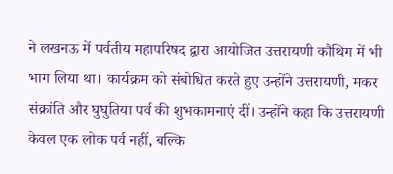ने लखनऊ में पर्वतीय महापरिषद द्वारा आयोजित उत्तरायणी कौथिग में भी भाग लिया था। कार्यक्रम को संबोधित करते हुए उन्होंने उत्तरायणी, मकर संक्रांति और घुघुतिया पर्व की शुभकामनाएं दीं। उन्होंने कहा कि उत्तरायणी केवल एक लोक पर्व नहीं, बल्कि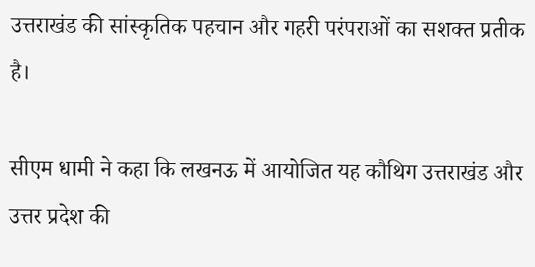उत्तराखंड की सांस्कृतिक पहचान और गहरी परंपराओं का सशक्त प्रतीक है।

सीएम धामी ने कहा कि लखनऊ में आयोजित यह कौथिग उत्तराखंड और उत्तर प्रदेश की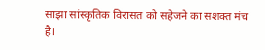साझा सांस्कृतिक विरासत को सहेजने का सशक्त मंच है।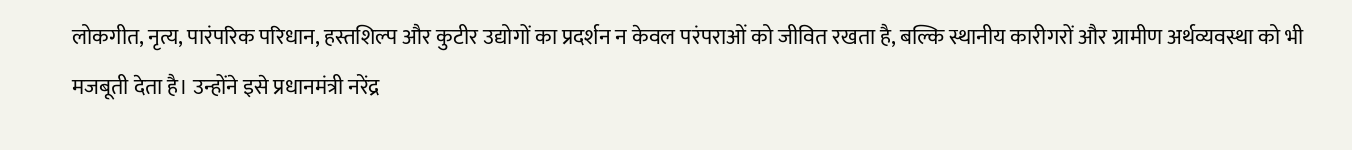लोकगीत, नृत्य, पारंपरिक परिधान, हस्तशिल्प और कुटीर उद्योगों का प्रदर्शन न केवल परंपराओं को जीवित रखता है, बल्कि स्थानीय कारीगरों और ग्रामीण अर्थव्यवस्था को भी मजबूती देता है। उन्होंने इसे प्रधानमंत्री नरेंद्र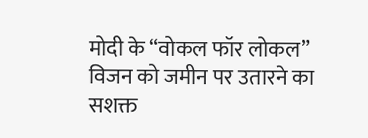मोदी के “वोकल फॉर लोकल” विजन को जमीन पर उतारने का सशक्त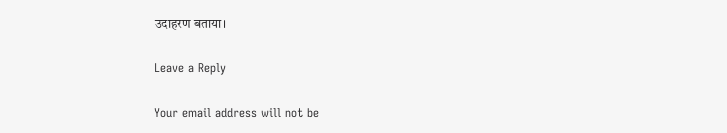उदाहरण बताया।

Leave a Reply

Your email address will not be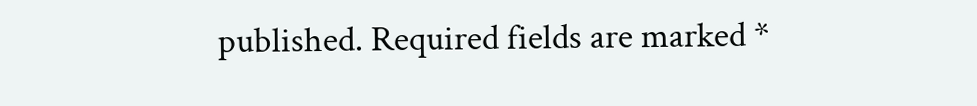published. Required fields are marked *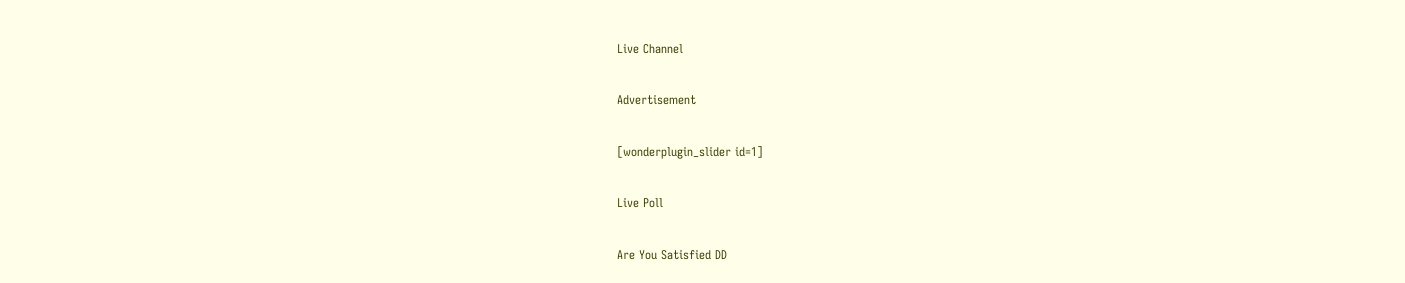Live Channel

Advertisement

[wonderplugin_slider id=1]

Live Poll

Are You Satisfied DD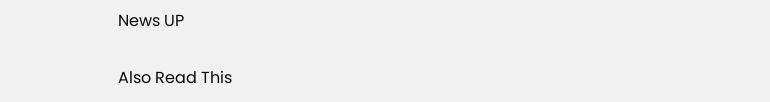News UP

Also Read This